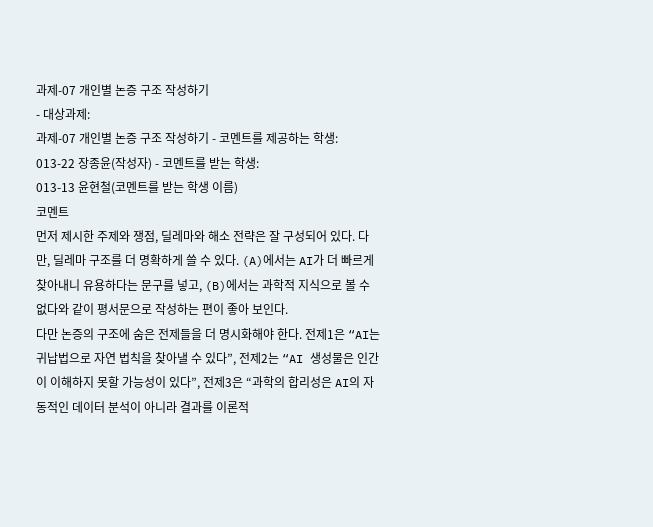과제-07 개인별 논증 구조 작성하기
- 대상과제:
과제-07 개인별 논증 구조 작성하기 - 코멘트를 제공하는 학생:
013-22 장종윤(작성자) - 코멘트를 받는 학생:
013-13 윤현철(코멘트를 받는 학생 이름)
코멘트
먼저 제시한 주제와 쟁점, 딜레마와 해소 전략은 잘 구성되어 있다. 다만, 딜레마 구조를 더 명확하게 쓸 수 있다. (A)에서는 AI가 더 빠르게 찾아내니 유용하다는 문구를 넣고, (B)에서는 과학적 지식으로 볼 수 없다와 같이 평서문으로 작성하는 편이 좋아 보인다.
다만 논증의 구조에 숨은 전제들을 더 명시화해야 한다. 전제1은 “AI는 귀납법으로 자연 법칙을 찾아낼 수 있다”, 전제2는 “AI 생성물은 인간이 이해하지 못할 가능성이 있다”, 전제3은 “과학의 합리성은 AI의 자동적인 데이터 분석이 아니라 결과를 이론적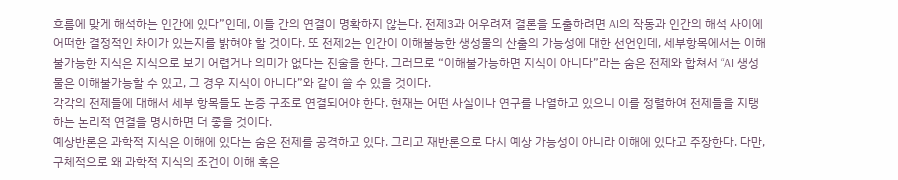흐름에 맞게 해석하는 인간에 있다”인데, 이들 간의 연결이 명확하지 않는다. 전제3과 어우려져 결론을 도출하려면 AI의 작동과 인간의 해석 사이에 어떠한 결정적인 차이가 있는지를 밝혀야 할 것이다. 또 전제2는 인간이 이해불능한 생성물의 산출의 가능성에 대한 선언인데, 세부항목에서는 이해 불가능한 지식은 지식으로 보기 어렵거나 의미가 없다는 진술을 한다. 그러므로 “이해불가능하면 지식이 아니다”라는 숨은 전제와 합쳐서 “AI 생성물은 이해불가능할 수 있고, 그 경우 지식이 아니다”와 같이 쓸 수 있을 것이다.
각각의 전제들에 대해서 세부 항목들도 논증 구조로 연결되어야 한다. 현재는 어떤 사실이나 연구를 나열하고 있으니 이를 정렬하여 전제들을 지탱하는 논리적 연결을 명시하면 더 좋을 것이다.
예상반론은 과학적 지식은 이해에 있다는 숨은 전제를 공격하고 있다. 그리고 재반론으로 다시 예상 가능성이 아니라 이해에 있다고 주장한다. 다만, 구체적으로 왜 과학적 지식의 조건이 이해 혹은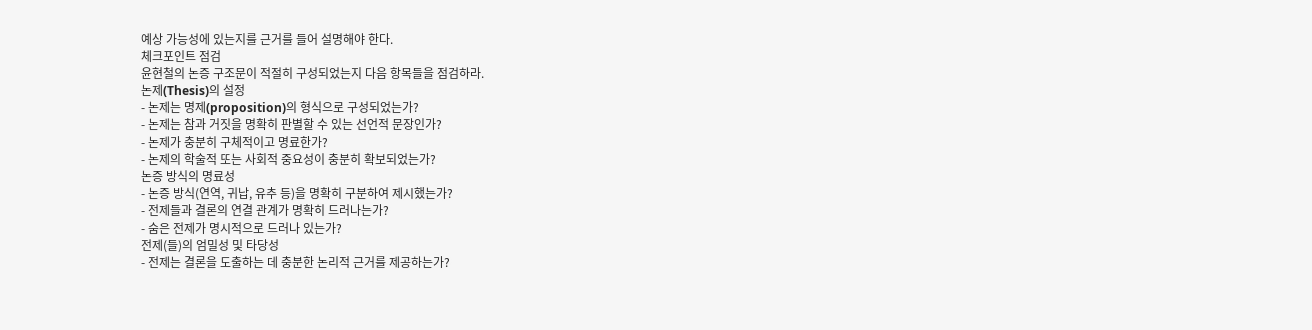예상 가능성에 있는지를 근거를 들어 설명해야 한다.
체크포인트 점검
윤현철의 논증 구조문이 적절히 구성되었는지 다음 항목들을 점검하라.
논제(Thesis)의 설정
- 논제는 명제(proposition)의 형식으로 구성되었는가?
- 논제는 참과 거짓을 명확히 판별할 수 있는 선언적 문장인가?
- 논제가 충분히 구체적이고 명료한가?
- 논제의 학술적 또는 사회적 중요성이 충분히 확보되었는가?
논증 방식의 명료성
- 논증 방식(연역, 귀납, 유추 등)을 명확히 구분하여 제시했는가?
- 전제들과 결론의 연결 관계가 명확히 드러나는가?
- 숨은 전제가 명시적으로 드러나 있는가?
전제(들)의 엄밀성 및 타당성
- 전제는 결론을 도출하는 데 충분한 논리적 근거를 제공하는가?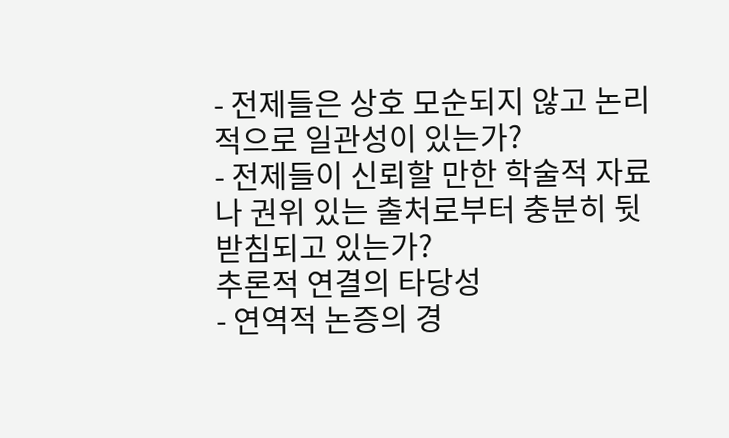- 전제들은 상호 모순되지 않고 논리적으로 일관성이 있는가?
- 전제들이 신뢰할 만한 학술적 자료나 권위 있는 출처로부터 충분히 뒷받침되고 있는가?
추론적 연결의 타당성
- 연역적 논증의 경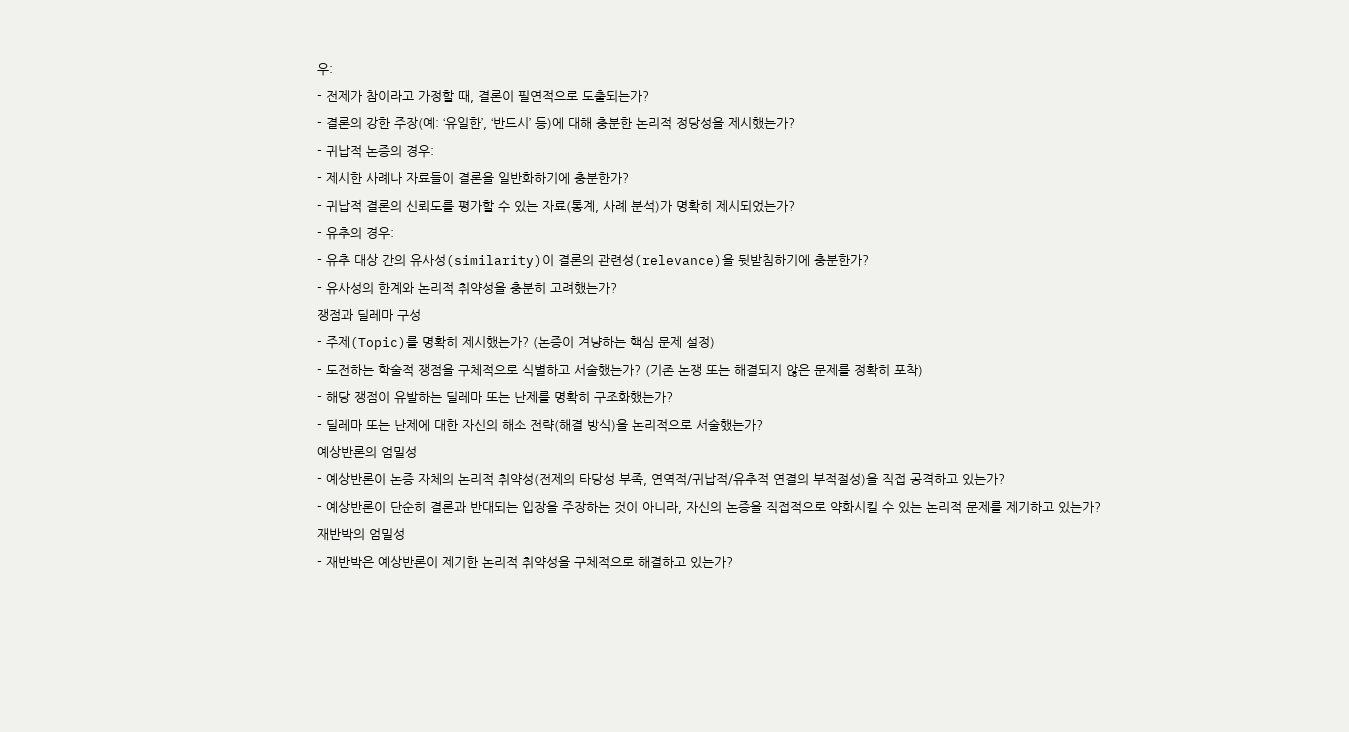우:
- 전제가 참이라고 가정할 때, 결론이 필연적으로 도출되는가?
- 결론의 강한 주장(예: ‘유일한’, ‘반드시’ 등)에 대해 충분한 논리적 정당성을 제시했는가?
- 귀납적 논증의 경우:
- 제시한 사례나 자료들이 결론을 일반화하기에 충분한가?
- 귀납적 결론의 신뢰도를 평가할 수 있는 자료(통계, 사례 분석)가 명확히 제시되었는가?
- 유추의 경우:
- 유추 대상 간의 유사성(similarity)이 결론의 관련성(relevance)을 뒷받침하기에 충분한가?
- 유사성의 한계와 논리적 취약성을 충분히 고려했는가?
쟁점과 딜레마 구성
- 주제(Topic)를 명확히 제시했는가? (논증이 겨냥하는 핵심 문제 설정)
- 도전하는 학술적 쟁점을 구체적으로 식별하고 서술했는가? (기존 논쟁 또는 해결되지 않은 문제를 정확히 포착)
- 해당 쟁점이 유발하는 딜레마 또는 난제를 명확히 구조화했는가?
- 딜레마 또는 난제에 대한 자신의 해소 전략(해결 방식)을 논리적으로 서술했는가?
예상반론의 엄밀성
- 예상반론이 논증 자체의 논리적 취약성(전제의 타당성 부족, 연역적/귀납적/유추적 연결의 부적절성)을 직접 공격하고 있는가?
- 예상반론이 단순히 결론과 반대되는 입장을 주장하는 것이 아니라, 자신의 논증을 직접적으로 약화시킬 수 있는 논리적 문제를 제기하고 있는가?
재반박의 엄밀성
- 재반박은 예상반론이 제기한 논리적 취약성을 구체적으로 해결하고 있는가?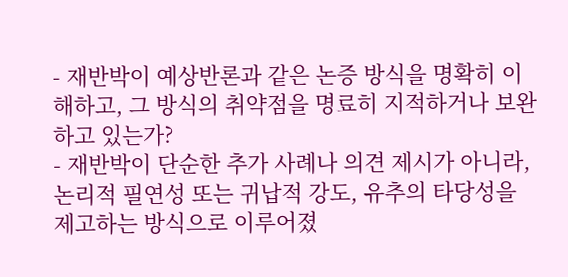- 재반박이 예상반론과 같은 논증 방식을 명확히 이해하고, 그 방식의 취약점을 명료히 지적하거나 보완하고 있는가?
- 재반박이 단순한 추가 사례나 의견 제시가 아니라, 논리적 필연성 또는 귀납적 강도, 유추의 타당성을 제고하는 방식으로 이루어졌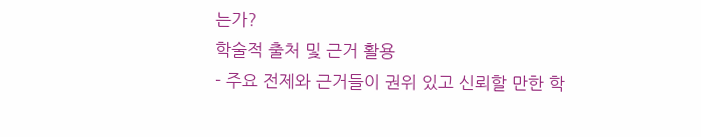는가?
학술적 출처 및 근거 활용
- 주요 전제와 근거들이 권위 있고 신뢰할 만한 학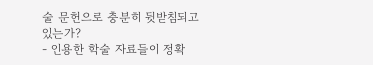술 문헌으로 충분히 뒷받침되고 있는가?
- 인용한 학술 자료들이 정확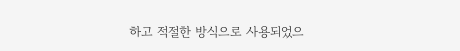하고 적절한 방식으로 사용되었으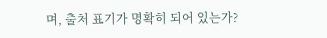며, 출처 표기가 명확히 되어 있는가?